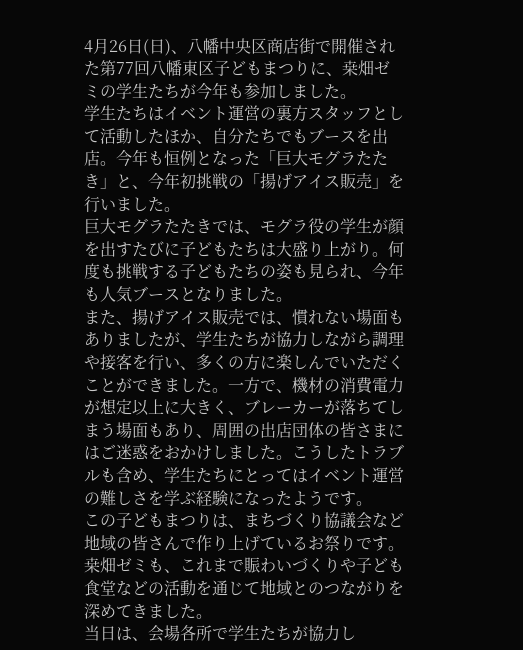4月26日(日)、八幡中央区商店街で開催された第77回八幡東区子どもまつりに、桒畑ゼミの学生たちが今年も参加しました。
学生たちはイベント運営の裏方スタッフとして活動したほか、自分たちでもブースを出店。今年も恒例となった「巨大モグラたたき」と、今年初挑戦の「揚げアイス販売」を行いました。
巨大モグラたたきでは、モグラ役の学生が顔を出すたびに子どもたちは大盛り上がり。何度も挑戦する子どもたちの姿も見られ、今年も人気ブースとなりました。
また、揚げアイス販売では、慣れない場面もありましたが、学生たちが協力しながら調理や接客を行い、多くの方に楽しんでいただくことができました。一方で、機材の消費電力が想定以上に大きく、ブレーカーが落ちてしまう場面もあり、周囲の出店団体の皆さまにはご迷惑をおかけしました。こうしたトラブルも含め、学生たちにとってはイベント運営の難しさを学ぶ経験になったようです。
この子どもまつりは、まちづくり協議会など地域の皆さんで作り上げているお祭りです。桒畑ゼミも、これまで賑わいづくりや子ども食堂などの活動を通じて地域とのつながりを深めてきました。
当日は、会場各所で学生たちが協力し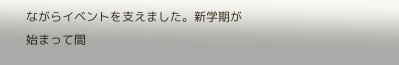ながらイベントを支えました。新学期が始まって間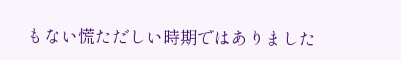もない慌ただしい時期ではありました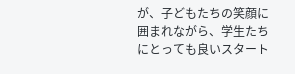が、子どもたちの笑顔に囲まれながら、学生たちにとっても良いスタート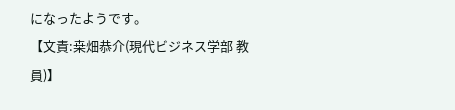になったようです。
【文責:桒畑恭介(現代ビジネス学部 教員)】